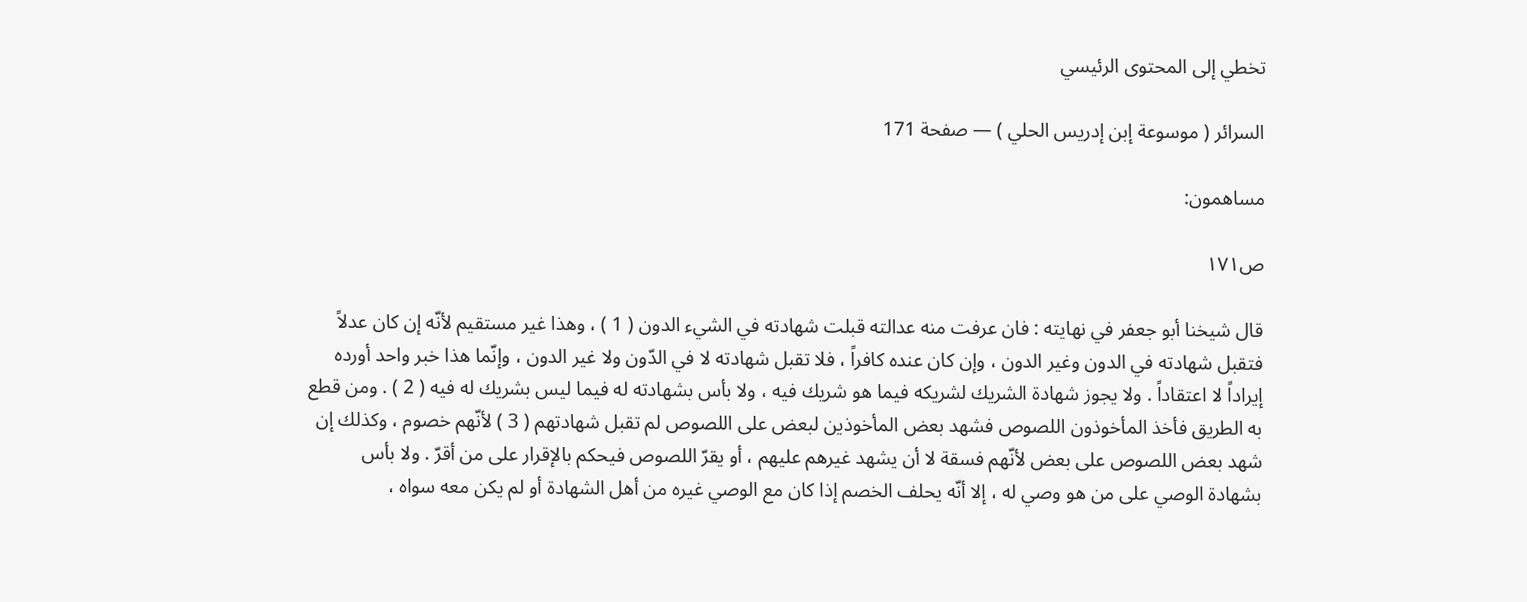تخطي إلى المحتوى الرئيسي

السرائر ( موسوعة إبن إدريس الحلي ) — صفحة 171

مساهمون:

ص١٧١

قال شيخنا أبو جعفر في نهايته : فان عرفت منه عدالته قبلت شهادته في الشيء الدون ( 1 ) ، وهذا غير مستقيم لأنّه إن كان عدلاً فتقبل شهادته في الدون وغير الدون ، وإن كان عنده كافراً ، فلا تقبل شهادته لا في الدّون ولا غير الدون ، وإنّما هذا خبر واحد أورده إيراداً لا اعتقاداً . ولا يجوز شهادة الشريك لشريكه فيما هو شريك فيه ، ولا بأس بشهادته له فيما ليس بشريك له فيه ( 2 ) . ومن قطع به الطريق فأخذ المأخوذون اللصوص فشهد بعض المأخوذين لبعض على اللصوص لم تقبل شهادتهم ( 3 ) لأنّهم خصوم ، وكذلك إن شهد بعض اللصوص على بعض لأنّهم فسقة لا أن يشهد غيرهم عليهم ، أو يقرّ اللصوص فيحكم بالإقرار على من أقرّ . ولا بأس بشهادة الوصي على من هو وصي له ، إلا أنّه يحلف الخصم إذا كان مع الوصي غيره من أهل الشهادة أو لم يكن معه سواه ،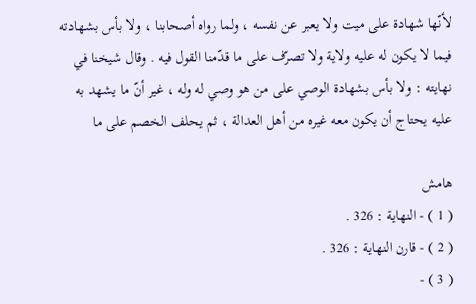لأنّها شهادة على ميت ولا يعبر عن نفسه ، ولما رواه أصحابنا ، ولا بأس بشهادته فيما لا يكون له عليه ولاية ولا تصرّف على ما قدّمنا القول فيه . وقال شيخنا في نهايته : ولا بأس بشهادة الوصي على من هو وصي له وله ، غير أنّ ما يشهد به عليه يحتاج أن يكون معه غيره من أهل العدالة ، ثم يحلف الخصم على ما

هامش
( 1 ) - النهاية : 326 .
( 2 ) - قارن النهاية : 326 .
( 3 ) -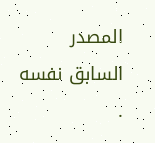المصدر السابق نفسه .